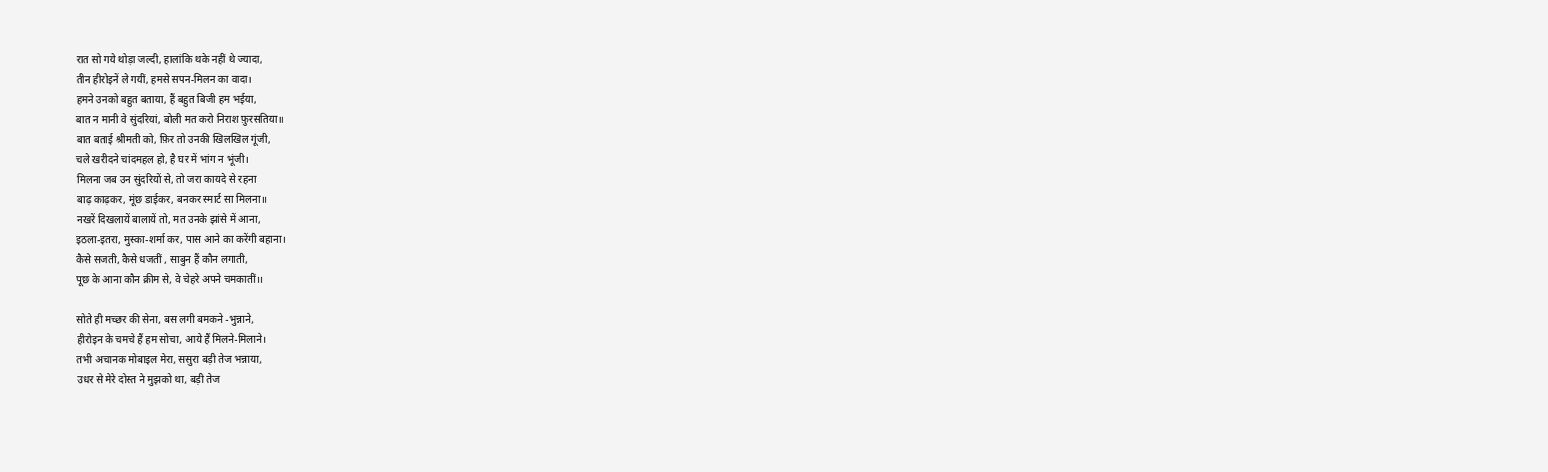रात सो गये थोड़ा जल्दी, हालांकि थके नहीं थे ज्यादा,
तीन हीरोइनें ले गयीं, हमसे सपन-मिलन का वादा।
हमने उनको बहुत बताया, हैं बहुत बिजी हम भईया,
बात न मानी वे सुंदरियां, बोली मत करो निराश फ़ुरसतिया॥
बात बताई श्रीमती को, फ़िर तो उनकी खिलखिल गूंजी,
चले खरीदने चांदमहल हो, है घर में भांग न भूंजी।
मिलना जब उन सुंदरियों से, तो जरा कायदे से रहना
बाढ़ काढ़कर, मूंछ डाईकर, बनकर स्मार्ट सा मिलना॥
नखरें दिखलायें बालायें तो, मत उनके झांसे में आना,
इठला-इतरा, मुस्का-शर्मा कर, पास आने का करेंगी बहाना।
कैसे सजती, कैसे धजतीं , साबुन हैं कौन लगाती,
पूछ के आना कौन क्रीम से, वे चेहरे अपने चमकातीं।।

सोते ही मच्छर की सेना, बस लगी बमकने -भुन्नाने,
हीरोइन के चमचे हैं हम सोचा, आये हैं मिलने-मिलाने।
तभी अचानक मोबाइल मेरा, ससुरा बड़ी तेज भन्नाया,
उधर से मेरे दोस्त ने मुझको था, बड़ी तेज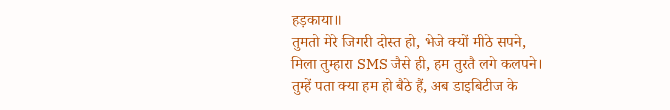हड़काया॥
तुमतो मेरे जिगरी दोस्त हो, भेजे क्यों मीठे सपने,
मिला तुम्हारा SMS जैसे ही, हम तुरतै लगे कलपने।
तुम्हें पता क्या हम हो बैठे हैं, अब डाइबिटीज के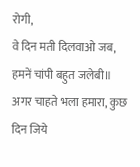रोगी,
वे दिन मती दिलवाओ जब, हमनें चांपी बहुत जलेबी॥
अगर चाहते भला हमारा, कुछ दिन जिये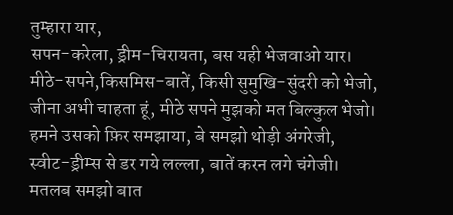तुम्हारा यार,
सपन-करेला, ड्रीम-चिरायता, बस यही भेजवाओ यार।
मीठे-सपने,किसमिस-बातें, किसी सुमुखि-सुंदरी को भेजो,
जीना अभी चाहता हूं, मीठे सपने मुझको मत बिल्कुल भेजो।
हमने उसको फ़िर समझाया, बे समझो थोड़ी अंगरेजी,
स्वीट-ड्रीम्स से डर गये लल्ला, बातें करन लगे चंगेजी।
मतलब समझो बात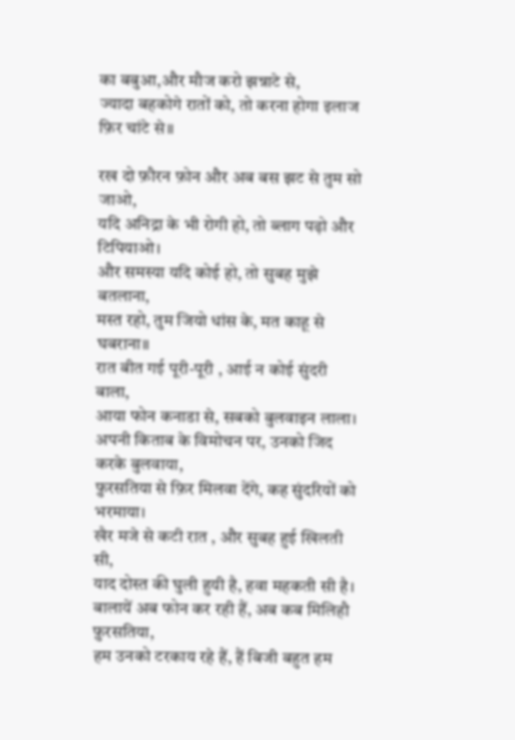का बबुआ,और मौज करो झन्नाटे से,
ज्यादा बहकोगे रातों को, तो करना होगा इलाज फ़िर चांटे से॥

रख दो फ़ौरन फ़ोन और अब बस झट से तुम सो जाओ,
यदि अनिद्रा के भी रोगी हो, तो ब्लाग पढ़ो और टिपियाओ।
और समस्या यदि कोई हो, तो सुबह मुझे बतलाना,
मस्त रहो, तुम जियो धांस के, मत काहू से घबराना॥
रात बीत गई पूरी-पूरी , आई न कोई सुंदरी बाला,
आया फोन कनाडा से, सबको बुलवाइन लाला।
अपनी किताब के विमोचन पर, उनको जिद करके बुलवाया,
फ़ुरसतिया से फ़िर मिलवा देंगे, कह सुंदरियों को भरमाया।
खैर मजे से कटी रात , और सुबह हुई खिलती सी,
याद दोस्त की घुली हुयी है, हवा महकती सी है।
बालायें अब फोन कर रही हैं, अब कब मिलिहौ फ़ुरसतिया,
हम उनको टरकाय रहे हैं, हैं बिजी बहुत हम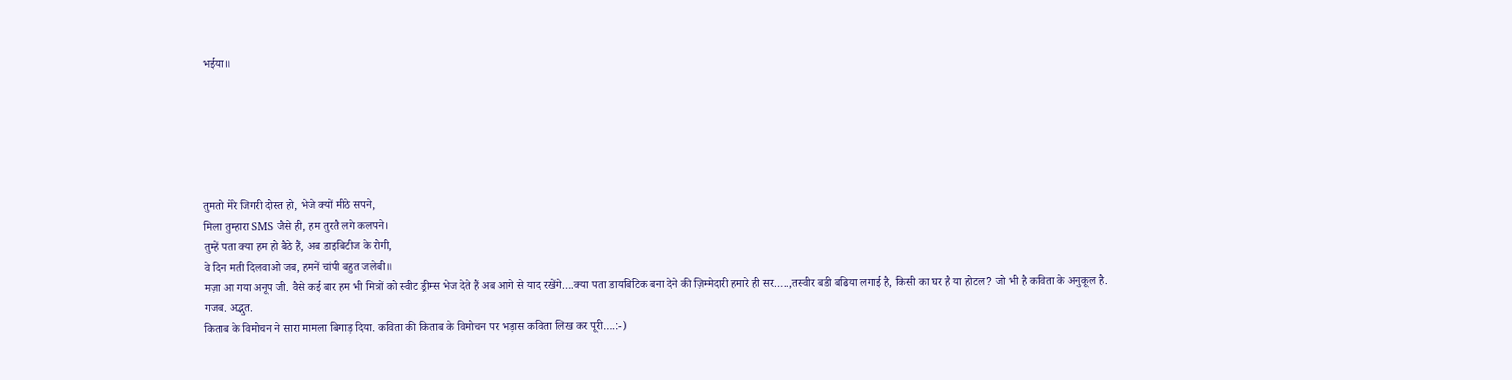भईया॥






तुमतो मेरे जिगरी दोस्त हो, भेजे क्यों मीठे सपने,
मिला तुम्हारा SMS जैसे ही, हम तुरतै लगे कलपने।
तुम्हें पता क्या हम हो बैठे हैं, अब डाइबिटीज के रोगी,
वे दिन मती दिलवाओ जब, हमनें चांपी बहुत जलेबी॥
मज़ा आ गया अनूप जी. वैसे कई बार हम भी मित्रों को स्वीट ड्रीम्स भेज देते हैं अब आगे से याद रखेंगे….क्या पता डायबिटिक बना देने की ज़िम्मेदारी हमारे ही सर…..,तस्वीर बडी बढिया लगाई है, किसी का घर है या होटल? जो भी है कविता के अनुकूल है.
गजब. अद्भुत.
किताब के विमोचन ने सारा मामला बिगाड़ दिया. कविता की किताब के विमोचन पर भड़ास कविता लिख कर पूरी….:-)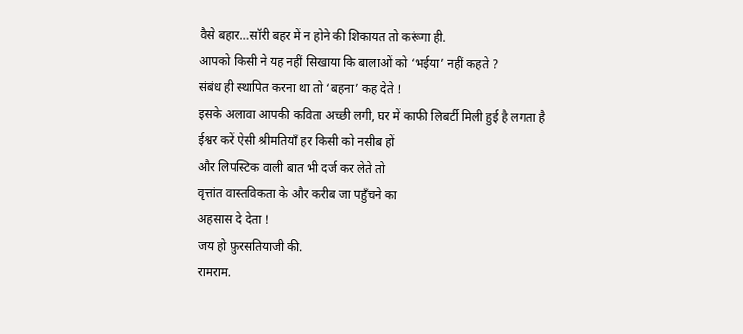वैसे बहार…सॉरी बहर में न होने की शिकायत तो करूंगा ही.
आपको किसी ने यह नहीं सिखाया कि बालाओं को ‘भईया’ नहीं कहते ?
संबंध ही स्थापित करना था तो ‘बहना’ कह देते !
इसके अलावा आपकी कविता अच्छी लगी, घर में काफी लिबर्टी मिली हुई है लगता है
ईश्वर करें ऐसी श्रीमतियाँ हर किसी को नसीब हों
और लिपस्टिक वाली बात भी दर्ज कर लेते तो
वृत्तांत वास्तविकता के और करीब जा पहुँचने का
अहसास दे देता !
जय हो फ़ुरसतियाजी की.
रामराम.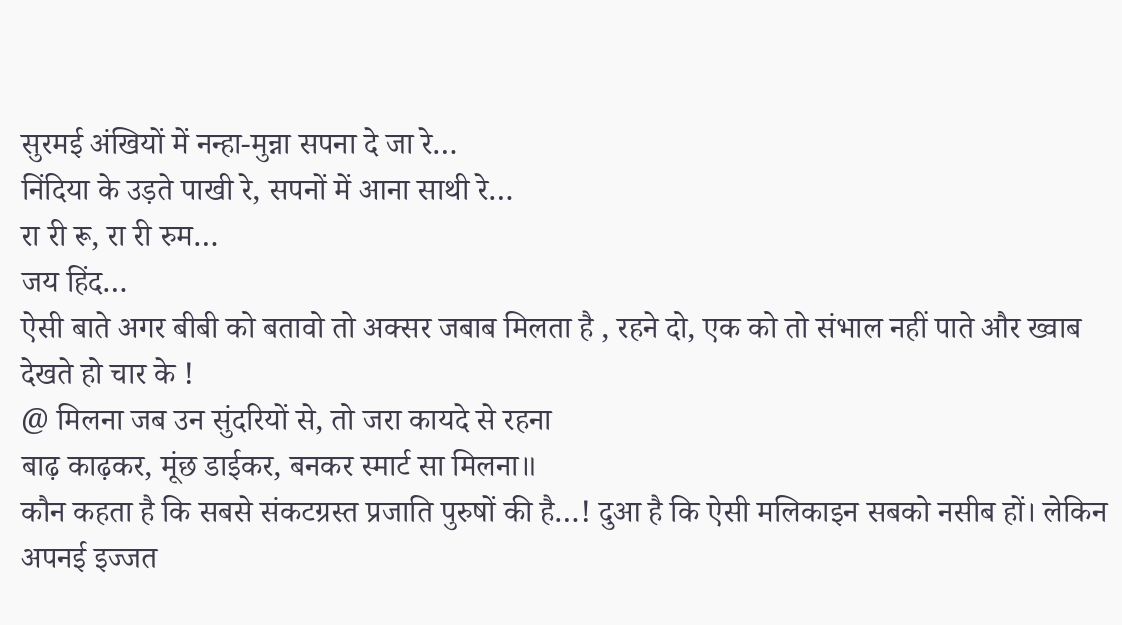सुरमई अंखियों में नन्हा-मुन्ना सपना दे जा रे…
निंदिया के उड़ते पाखी रे, सपनों में आना साथी रे…
रा री रू, रा री रुम…
जय हिंद…
ऐसी बाते अगर बीबी को बतावो तो अक्सर जबाब मिलता है , रहने दो, एक को तो संभाल नहीं पाते और ख्वाब देखते हो चार के !
@ मिलना जब उन सुंदरियों से, तो जरा कायदे से रहना
बाढ़ काढ़कर, मूंछ डाईकर, बनकर स्मार्ट सा मिलना॥
कौन कहता है कि सबसे संकटग्रस्त प्रजाति पुरुषों की है…! दुआ है कि ऐसी मलिकाइन सबको नसीब हों। लेकिन अपनई इज्जत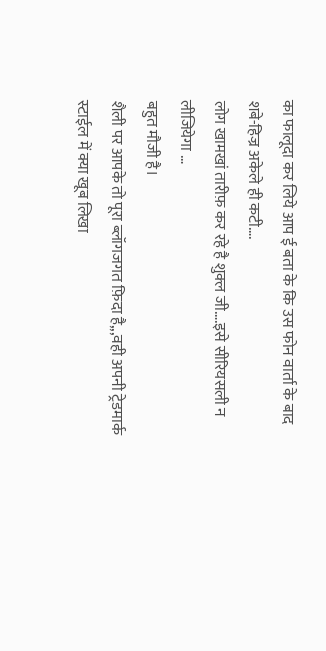का फालूदा कर लिये आप ई बता के कि उस फोन वार्ता के बाद शबे-हिज्र अकेले ही कटी….
लोग खामखां तारीफ़ कर रहे है शुक्ल जी….इसे सीरियसली न लीजियेगा …
बहुत मौजी है।
शैली पर आपके तो पूरा ब्लॉगजगत फ़िदा है,,,वही अपनी ट्रेडमार्क स्टाईल में क्या खूब लिखा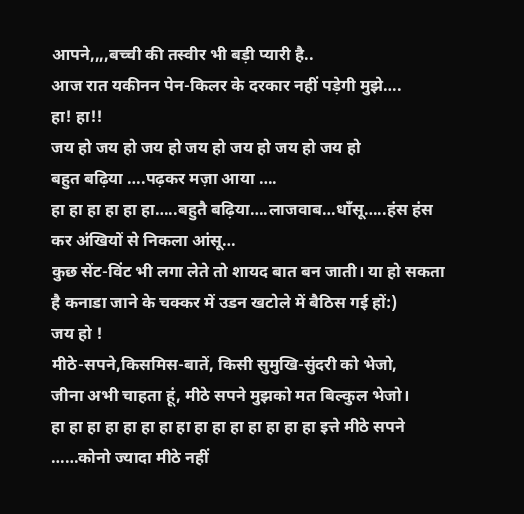आपने,,,,बच्ची की तस्वीर भी बड़ी प्यारी है..
आज रात यकीनन पेन-किलर के दरकार नहीं पड़ेगी मुझे….
हा! हा!!
जय हो जय हो जय हो जय हो जय हो जय हो जय हो
बहुत बढ़िया ….पढ़कर मज़ा आया ….
हा हा हा हा हा हा…..बहुतै बढ़िया….लाजवाब…धाँसू…..हंस हंस कर अंखियों से निकला आंसू…
कुछ सेंट-विंट भी लगा लेते तो शायद बात बन जाती। या हो सकता है कनाडा जाने के चक्कर में उडन खटोले में बैठिस गई हों:)
जय हो !
मीठे-सपने,किसमिस-बातें, किसी सुमुखि-सुंदरी को भेजो,
जीना अभी चाहता हूं, मीठे सपने मुझको मत बिल्कुल भेजो।
हा हा हा हा हा हा हा हा हा हा हा हा हा हा हा इत्ते मीठे सपने ……कोनो ज्यादा मीठे नहीं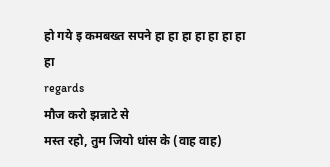हो गये इ कमबख्त सपने हा हा हा हा हा हा हा हा
regards
मौज करो झन्नाटे से
मस्त रहो, तुम जियो धांस के (वाह वाह)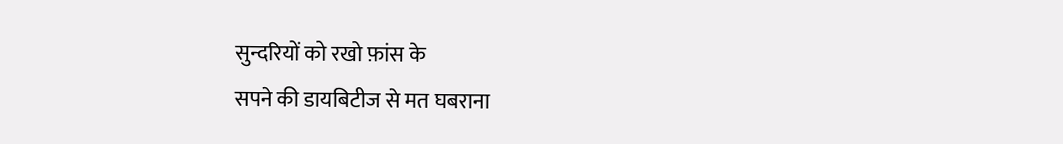सुन्दरियों को रखो फ़ांस के
सपने की डायबिटीज से मत घबराना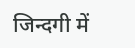जिन्दगी में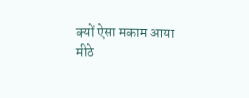क्यों ऐसा मकाम आया
मीठे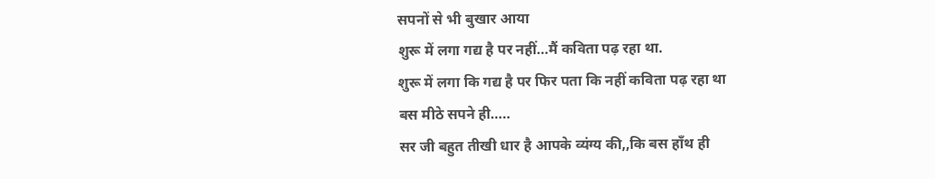सपनों से भी बुखार आया
शुरू में लगा गद्य है पर नहीं…मैं कविता पढ़ रहा था.
शुरू में लगा कि गद्य है पर फिर पता कि नहीं कविता पढ़ रहा था
बस मीठे सपने ही…..
सर जी बहुत तीखी धार है आपके व्यंग्य की,,कि बस हाँथ ही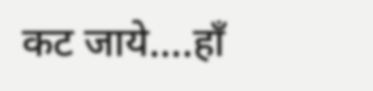कट जाये….हाँ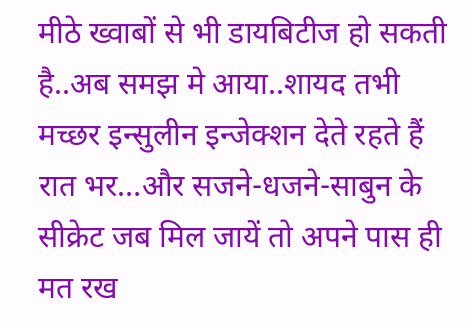मीठे ख्वाबों से भी डायबिटीज हो सकती है..अब समझ मे आया..शायद तभी मच्छर इन्सुलीन इन्जेक्शन देते रहते हैं रात भर…और सजने-धजने-साबुन के सीक्रेट जब मिल जायें तो अपने पास ही मत रख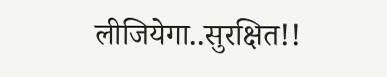लीजियेगा..सुरक्षित!!